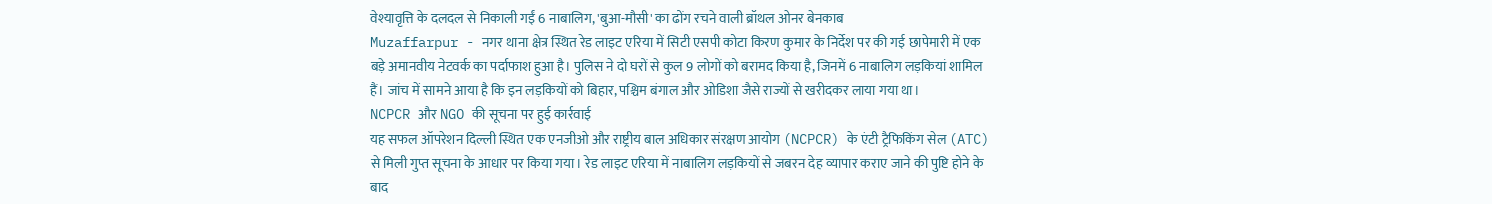वेश्यावृत्ति के दलदल से निकाली गईं 6 नाबालिग, 'बुआ-मौसी' का ढोंग रचने वाली ब्रॉथल ओनर बेनकाब
Muzaffarpur - नगर थाना क्षेत्र स्थित रेड लाइट एरिया में सिटी एसपी कोटा किरण कुमार के निर्देश पर की गई छापेमारी में एक बड़े अमानवीय नेटवर्क का पर्दाफाश हुआ है। पुलिस ने दो घरों से कुल 9 लोगों को बरामद किया है, जिनमें 6 नाबालिग लड़कियां शामिल हैं। जांच में सामने आया है कि इन लड़कियों को बिहार, पश्चिम बंगाल और ओडिशा जैसे राज्यों से खरीदकर लाया गया था।
NCPCR और NGO की सूचना पर हुई कार्रवाई
यह सफल ऑपरेशन दिल्ली स्थित एक एनजीओ और राष्ट्रीय बाल अधिकार संरक्षण आयोग (NCPCR) के एंटी ट्रैफिकिंग सेल (ATC) से मिली गुप्त सूचना के आधार पर किया गया। रेड लाइट एरिया में नाबालिग लड़कियों से जबरन देह व्यापार कराए जाने की पुष्टि होने के बाद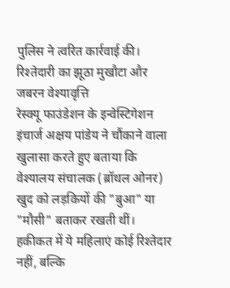पुलिस ने त्वरित कार्रवाई की।
रिश्तेदारी का झूठा मुखौटा और जबरन वेश्यावृत्ति
रेस्क्यू फाउंडेशन के इन्वेस्टिगेशन इंचार्ज अक्षय पांडेय ने चौंकाने वाला खुलासा करते हुए बताया कि वेश्यालय संचालक (ब्रॉथल ओनर) खुद को लड़कियों की "बुआ" या "मौसी" बताकर रखती थीं। हकीकत में ये महिलाएं कोई रिश्तेदार नहीं, बल्कि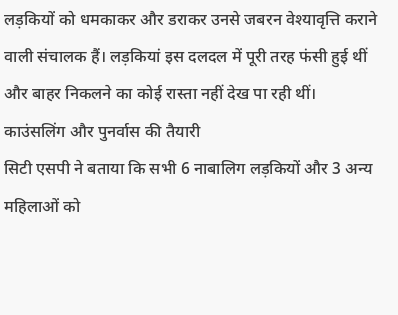लड़कियों को धमकाकर और डराकर उनसे जबरन वेश्यावृत्ति कराने वाली संचालक हैं। लड़कियां इस दलदल में पूरी तरह फंसी हुई थीं और बाहर निकलने का कोई रास्ता नहीं देख पा रही थीं।
काउंसलिंग और पुनर्वास की तैयारी
सिटी एसपी ने बताया कि सभी 6 नाबालिग लड़कियों और 3 अन्य महिलाओं को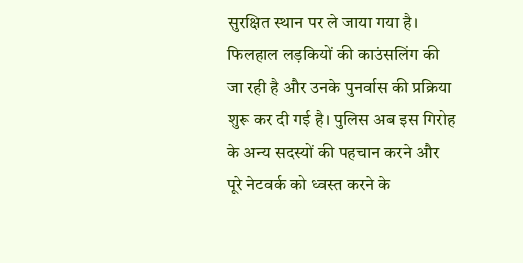सुरक्षित स्थान पर ले जाया गया है। फिलहाल लड़कियों की काउंसलिंग की जा रही है और उनके पुनर्वास की प्रक्रिया शुरू कर दी गई है। पुलिस अब इस गिरोह के अन्य सदस्यों की पहचान करने और पूरे नेटवर्क को ध्वस्त करने के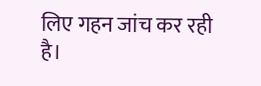लिए गहन जांच कर रही है।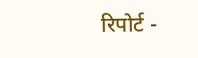रिपोर्ट -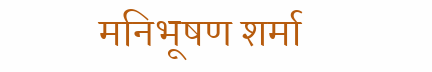मनिभूषण शर्मा